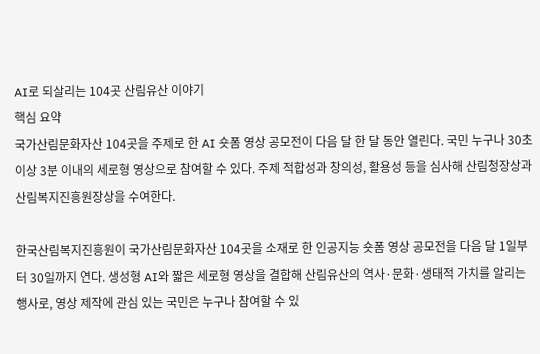AI로 되살리는 104곳 산림유산 이야기
핵심 요약
국가산림문화자산 104곳을 주제로 한 AI 숏폼 영상 공모전이 다음 달 한 달 동안 열린다. 국민 누구나 30초 이상 3분 이내의 세로형 영상으로 참여할 수 있다. 주제 적합성과 창의성, 활용성 등을 심사해 산림청장상과 산림복지진흥원장상을 수여한다.

한국산림복지진흥원이 국가산림문화자산 104곳을 소재로 한 인공지능 숏폼 영상 공모전을 다음 달 1일부터 30일까지 연다. 생성형 AI와 짧은 세로형 영상을 결합해 산림유산의 역사·문화·생태적 가치를 알리는 행사로, 영상 제작에 관심 있는 국민은 누구나 참여할 수 있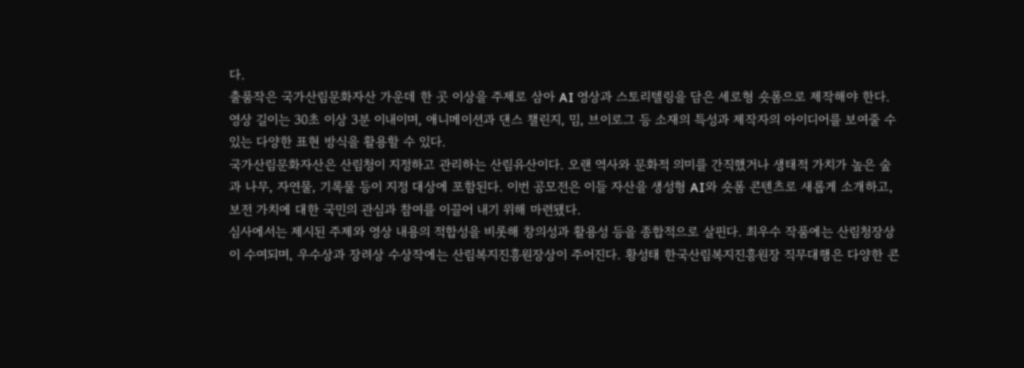다.
출품작은 국가산림문화자산 가운데 한 곳 이상을 주제로 삼아 AI 영상과 스토리텔링을 담은 세로형 숏폼으로 제작해야 한다. 영상 길이는 30초 이상 3분 이내이며, 애니메이션과 댄스 챌린지, 밈, 브이로그 등 소재의 특성과 제작자의 아이디어를 보여줄 수 있는 다양한 표현 방식을 활용할 수 있다.
국가산림문화자산은 산림청이 지정하고 관리하는 산림유산이다. 오랜 역사와 문화적 의미를 간직했거나 생태적 가치가 높은 숲과 나무, 자연물, 기록물 등이 지정 대상에 포함된다. 이번 공모전은 이들 자산을 생성형 AI와 숏폼 콘텐츠로 새롭게 소개하고, 보전 가치에 대한 국민의 관심과 참여를 이끌어 내기 위해 마련됐다.
심사에서는 제시된 주제와 영상 내용의 적합성을 비롯해 창의성과 활용성 등을 종합적으로 살핀다. 최우수 작품에는 산림청장상이 수여되며, 우수상과 장려상 수상작에는 산림복지진흥원장상이 주어진다. 황성태 한국산림복지진흥원장 직무대행은 다양한 콘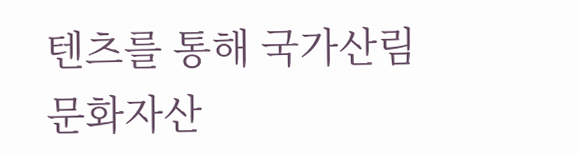텐츠를 통해 국가산림문화자산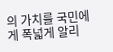의 가치를 국민에게 폭넓게 알리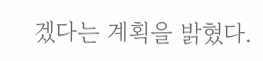겠다는 계획을 밝혔다.